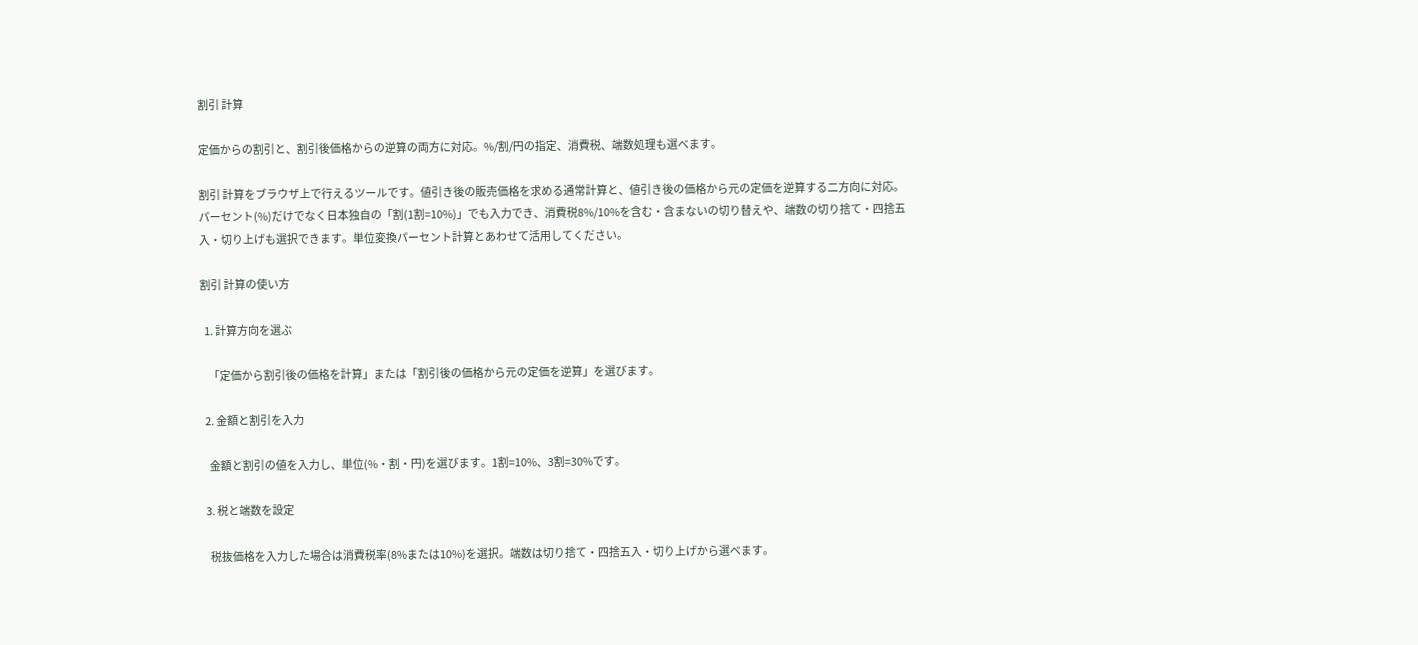割引 計算

定価からの割引と、割引後価格からの逆算の両方に対応。%/割/円の指定、消費税、端数処理も選べます。

割引 計算をブラウザ上で行えるツールです。値引き後の販売価格を求める通常計算と、値引き後の価格から元の定価を逆算する二方向に対応。パーセント(%)だけでなく日本独自の「割(1割=10%)」でも入力でき、消費税8%/10%を含む・含まないの切り替えや、端数の切り捨て・四捨五入・切り上げも選択できます。単位変換パーセント計算とあわせて活用してください。

割引 計算の使い方

  1. 計算方向を選ぶ

    「定価から割引後の価格を計算」または「割引後の価格から元の定価を逆算」を選びます。

  2. 金額と割引を入力

    金額と割引の値を入力し、単位(%・割・円)を選びます。1割=10%、3割=30%です。

  3. 税と端数を設定

    税抜価格を入力した場合は消費税率(8%または10%)を選択。端数は切り捨て・四捨五入・切り上げから選べます。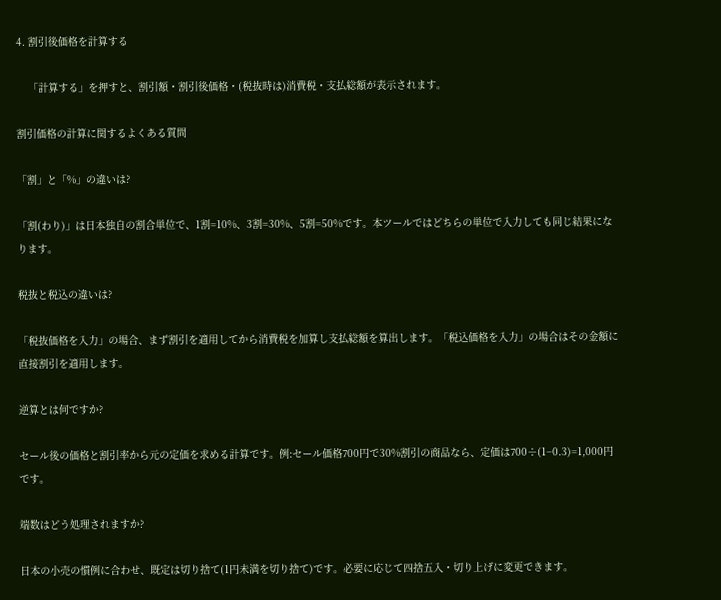4. 割引後価格を計算する

    「計算する」を押すと、割引額・割引後価格・(税抜時は)消費税・支払総額が表示されます。

割引価格の計算に関するよくある質問

「割」と「%」の違いは?

「割(わり)」は日本独自の割合単位で、1割=10%、3割=30%、5割=50%です。本ツールではどちらの単位で入力しても同じ結果になります。

税抜と税込の違いは?

「税抜価格を入力」の場合、まず割引を適用してから消費税を加算し支払総額を算出します。「税込価格を入力」の場合はその金額に直接割引を適用します。

逆算とは何ですか?

セール後の価格と割引率から元の定価を求める計算です。例:セール価格700円で30%割引の商品なら、定価は700÷(1−0.3)=1,000円です。

端数はどう処理されますか?

日本の小売の慣例に合わせ、既定は切り捨て(1円未満を切り捨て)です。必要に応じて四捨五入・切り上げに変更できます。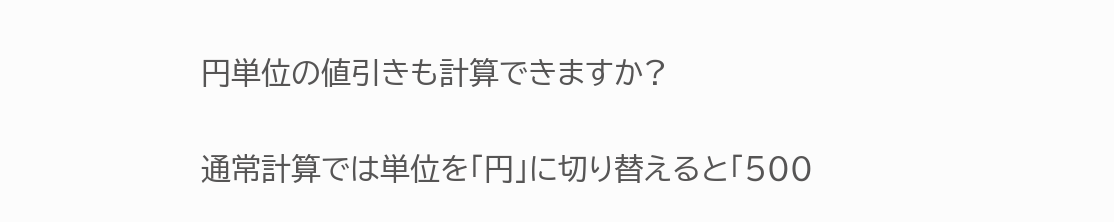円単位の値引きも計算できますか?

通常計算では単位を「円」に切り替えると「500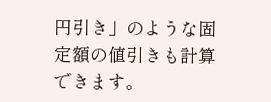円引き」のような固定額の値引きも計算できます。